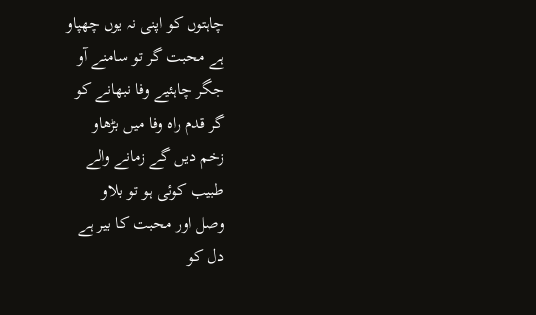چاہتوں کو اپنی نہ یوں چھپاو
ہے محبت گر تو سامنے آو
جگر چاہئیے وفا نبھانے کو
گر قدم راہ وفا میں بڑھاو
زخم دیں گے زمانے والے
طبیب کوئی ہو تو بلاو
وصل اور محبت کا بیر ہے
دل کو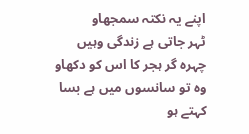اپنے یہ نکتہ سمجھاو
ٹہر جاتی ہے زندگی وہیں
چہرہ گر ہجر کا اس کو دکھاو
وہ تو سانسوں میں ہے بسا
کہتے ہو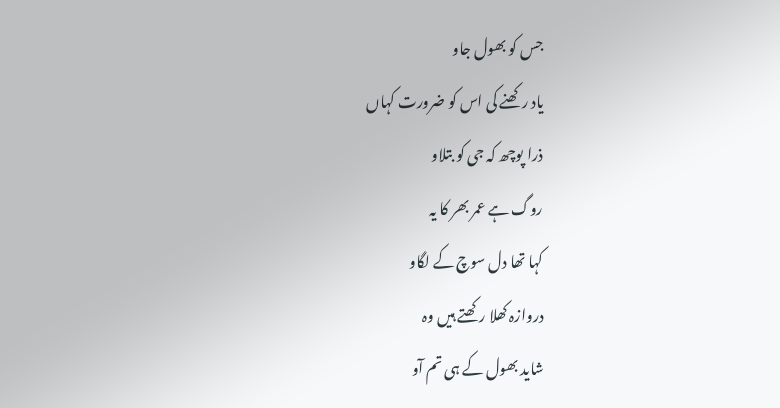جس کو بھول جاو
یاد رکھنے کی اس کو ضرورت کہاں
ذرا پوچھ کہ جی کو بتلاو
روگ ہے عمر بھر کا یہ
کہا تھا دل سوچ کے لگاو
دروازہ کھلا رکھتے ہیں وہ
شاید بھول کے ہی تم آو